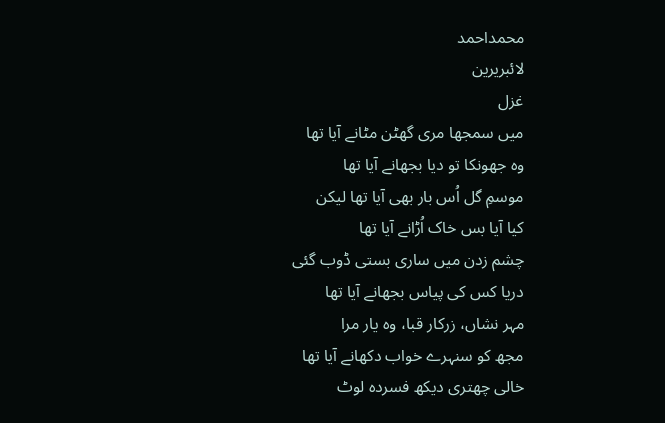محمداحمد
لائبریرین
غزل
میں سمجھا مری گھٹن مٹانے آیا تھا
وہ جھونکا تو دیا بجھانے آیا تھا
موسمِ گل اُس بار بھی آیا تھا لیکن
کیا آیا بس خاک اُڑانے آیا تھا
چشم زدن میں ساری بستی ڈوب گئی
دریا کس کی پیاس بجھانے آیا تھا
مہر نشاں، زرکار قبا، وہ یار مرا
مجھ کو سنہرے خواب دکھانے آیا تھا
خالی چھتری دیکھ فسردہ لوٹ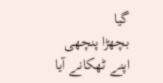گیا
بچھڑا پنچھی اپنے ٹھکانے آیا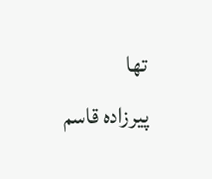تھا
پیرزادہ قاسم